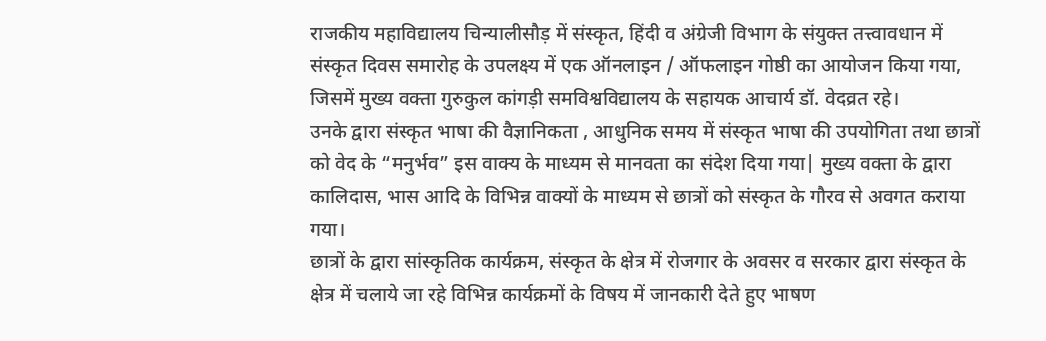राजकीय महाविद्यालय चिन्यालीसौड़ में संस्कृत, हिंदी व अंग्रेजी विभाग के संयुक्त तत्त्वावधान में संस्कृत दिवस समारोह के उपलक्ष्य में एक ऑनलाइन / ऑफलाइन गोष्ठी का आयोजन किया गया, जिसमें मुख्य वक्ता गुरुकुल कांगड़ी समविश्वविद्यालय के सहायक आचार्य डॉ. वेदव्रत रहे।
उनके द्वारा संस्कृत भाषा की वैज्ञानिकता , आधुनिक समय में संस्कृत भाषा की उपयोगिता तथा छात्रों को वेद के “मनुर्भव” इस वाक्य के माध्यम से मानवता का संदेश दिया गया| मुख्य वक्ता के द्वारा कालिदास, भास आदि के विभिन्न वाक्यों के माध्यम से छात्रों को संस्कृत के गौरव से अवगत कराया गया।
छात्रों के द्वारा सांस्कृतिक कार्यक्रम, संस्कृत के क्षेत्र में रोजगार के अवसर व सरकार द्वारा संस्कृत के क्षेत्र में चलाये जा रहे विभिन्न कार्यक्रमों के विषय में जानकारी देते हुए भाषण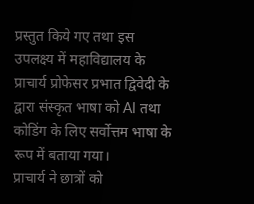प्रस्तुत किये गए तथा इस उपलक्ष्य में महाविद्यालय के प्राचार्य प्रोफेसर प्रभात द्विवेदी के द्वारा संस्कृत भाषा को AI तथा कोडिंग के लिए सर्वोत्तम भाषा के रूप में बताया गया।
प्राचार्य ने छात्रों को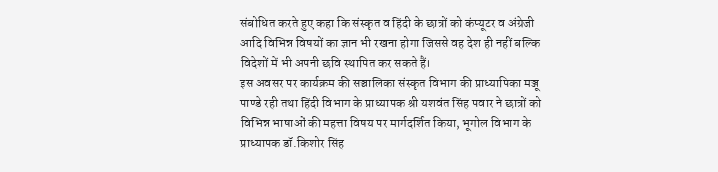संबोधित करते हुए कहा कि संस्कृत व हिंदी के छात्रों को कंप्यूटर व अंग्रेजी आदि विभिन्न विषयों का ज्ञान भी रखना होगा जिससे वह देश ही नहीं बल्कि विदेशों में भी अपनी छवि स्थापित कर सकते हैं।
इस अवसर पर कार्यक्रम की सञ्चालिका संस्कृत विभाग की प्राध्यापिका मञ्जू पाण्डे रही तथा हिंदी विभाग के प्राध्यापक श्री यशवंत सिंह पवार ने छात्रों को विभिन्न भाषाओं की महत्ता विषय पर मार्गदर्शित किया, भूगोल विभाग के प्राध्यापक डॉ.किशोर सिंह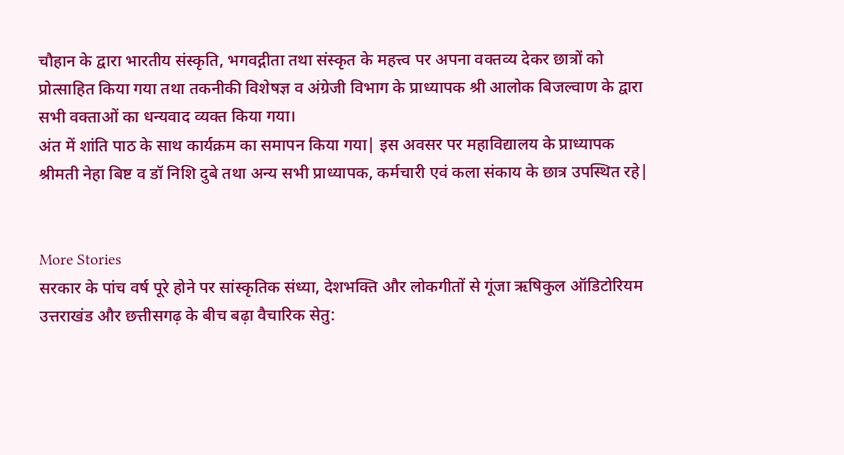चौहान के द्वारा भारतीय संस्कृति, भगवद्गीता तथा संस्कृत के महत्त्व पर अपना वक्तव्य देकर छात्रों को प्रोत्साहित किया गया तथा तकनीकी विशेषज्ञ व अंग्रेजी विभाग के प्राध्यापक श्री आलोक बिजल्वाण के द्वारा सभी वक्ताओं का धन्यवाद व्यक्त किया गया।
अंत में शांति पाठ के साथ कार्यक्रम का समापन किया गया| इस अवसर पर महाविद्यालय के प्राध्यापक श्रीमती नेहा बिष्ट व डॉ निशि दुबे तथा अन्य सभी प्राध्यापक, कर्मचारी एवं कला संकाय के छात्र उपस्थित रहे|


More Stories
सरकार के पांच वर्ष पूरे होने पर सांस्कृतिक संध्या, देशभक्ति और लोकगीतों से गूंजा ऋषिकुल ऑडिटोरियम
उत्तराखंड और छत्तीसगढ़ के बीच बढ़ा वैचारिक सेतु: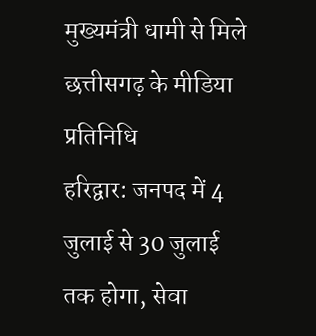मुख्यमंत्री धामी से मिले छत्तीसगढ़ के मीडिया प्रतिनिधि
हरिद्वार: जनपद में 4 जुलाई से 30 जुलाई तक होगा, सेवा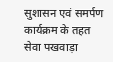सुशासन एवं समर्पण कार्यक्रम के तहत सेवा पखवाड़ा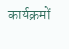कार्यक्रमों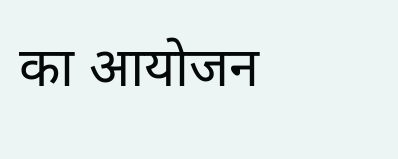का आयोजन